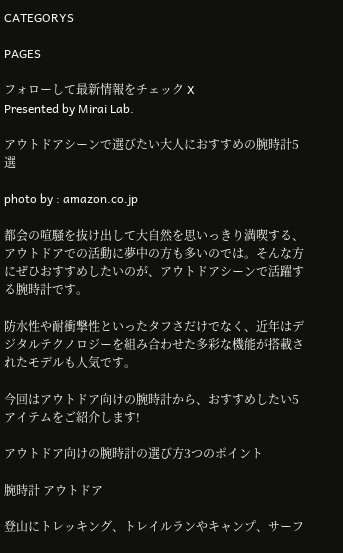CATEGORYS

PAGES

フォローして最新情報をチェック X
Presented by Mirai Lab.

アウトドアシーンで選びたい大人におすすめの腕時計5選

photo by : amazon.co.jp

都会の喧騒を抜け出して大自然を思いっきり満喫する、アウトドアでの活動に夢中の方も多いのでは。そんな方にぜひおすすめしたいのが、アウトドアシーンで活躍する腕時計です。

防水性や耐衝撃性といったタフさだけでなく、近年はデジタルテクノロジーを組み合わせた多彩な機能が搭載されたモデルも人気です。

今回はアウトドア向けの腕時計から、おすすめしたい5アイテムをご紹介します!

アウトドア向けの腕時計の選び方3つのポイント

腕時計 アウトドア

登山にトレッキング、トレイルランやキャンプ、サーフ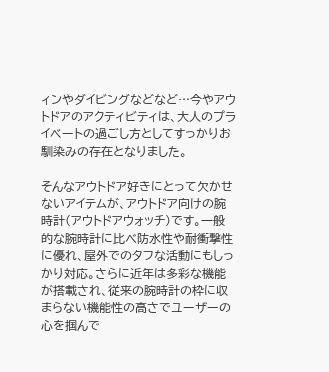ィンやダイビングなどなど…今やアウトドアのアクティビティは、大人のプライベートの過ごし方としてすっかりお馴染みの存在となりました。

そんなアウトドア好きにとって欠かせないアイテムが、アウトドア向けの腕時計(アウトドアウォッチ)です。一般的な腕時計に比べ防水性や耐衝撃性に優れ、屋外でのタフな活動にもしっかり対応。さらに近年は多彩な機能が搭載され、従来の腕時計の枠に収まらない機能性の高さでユーザーの心を掴んで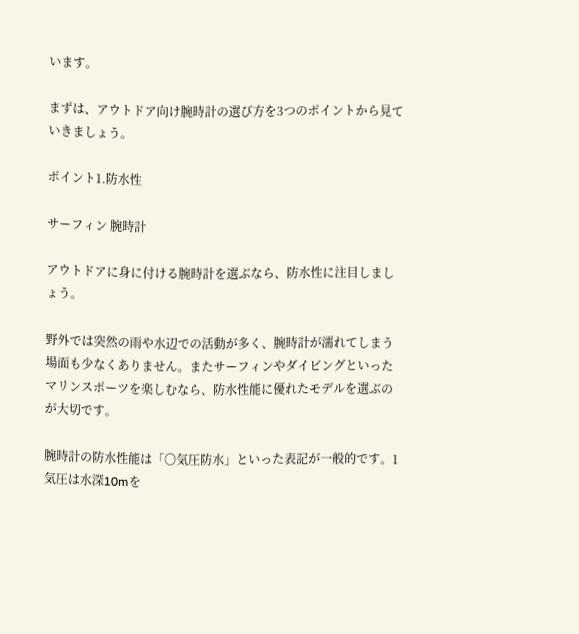います。

まずは、アウトドア向け腕時計の選び方を3つのポイントから見ていきましょう。

ポイント1.防水性

サーフィン 腕時計

アウトドアに身に付ける腕時計を選ぶなら、防水性に注目しましょう。

野外では突然の雨や水辺での活動が多く、腕時計が濡れてしまう場面も少なくありません。またサーフィンやダイビングといったマリンスポーツを楽しむなら、防水性能に優れたモデルを選ぶのが大切です。

腕時計の防水性能は「〇気圧防水」といった表記が一般的です。1気圧は水深10mを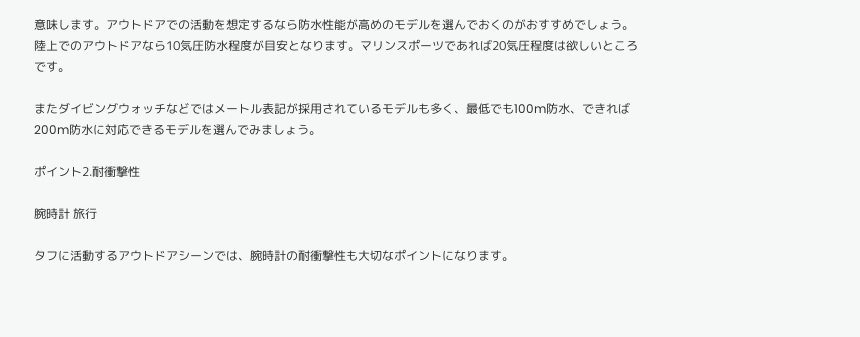意味します。アウトドアでの活動を想定するなら防水性能が高めのモデルを選んでおくのがおすすめでしょう。陸上でのアウトドアなら10気圧防水程度が目安となります。マリンスポーツであれば20気圧程度は欲しいところです。

またダイビングウォッチなどではメートル表記が採用されているモデルも多く、最低でも100m防水、できれば200m防水に対応できるモデルを選んでみましょう。

ポイント2.耐衝撃性

腕時計 旅行

タフに活動するアウトドアシーンでは、腕時計の耐衝撃性も大切なポイントになります。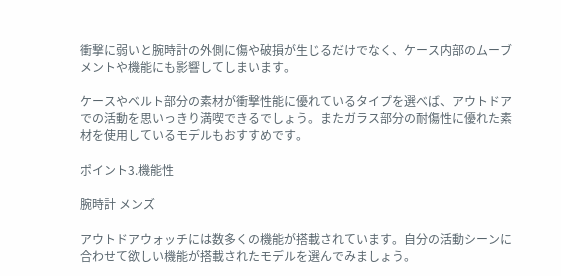衝撃に弱いと腕時計の外側に傷や破損が生じるだけでなく、ケース内部のムーブメントや機能にも影響してしまいます。

ケースやベルト部分の素材が衝撃性能に優れているタイプを選べば、アウトドアでの活動を思いっきり満喫できるでしょう。またガラス部分の耐傷性に優れた素材を使用しているモデルもおすすめです。

ポイント3.機能性

腕時計 メンズ

アウトドアウォッチには数多くの機能が搭載されています。自分の活動シーンに合わせて欲しい機能が搭載されたモデルを選んでみましょう。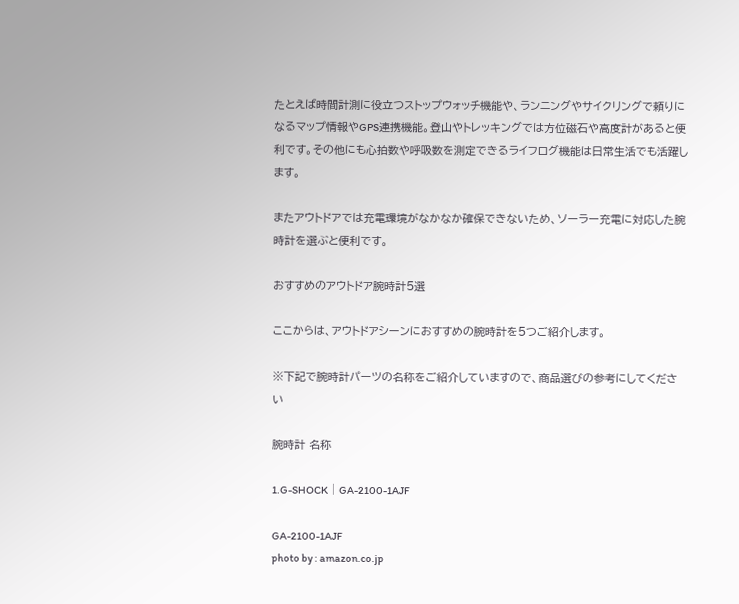たとえば時間計測に役立つストップウォッチ機能や、ランニングやサイクリングで頼りになるマップ情報やGPS連携機能。登山やトレッキングでは方位磁石や高度計があると便利です。その他にも心拍数や呼吸数を測定できるライフログ機能は日常生活でも活躍します。

またアウトドアでは充電環境がなかなか確保できないため、ソーラー充電に対応した腕時計を選ぶと便利です。

おすすめのアウトドア腕時計5選

ここからは、アウトドアシーンにおすすめの腕時計を5つご紹介します。

※下記で腕時計パーツの名称をご紹介していますので、商品選びの参考にしてください

腕時計 名称

1.G-SHOCK│GA-2100-1AJF

GA-2100-1AJF
photo by : amazon.co.jp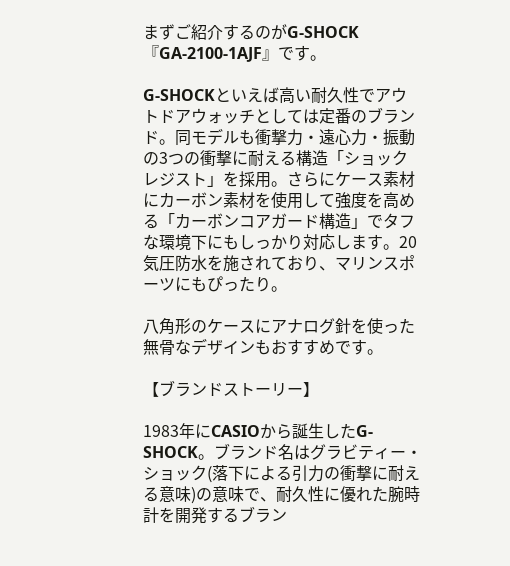まずご紹介するのがG-SHOCK『GA-2100-1AJF』です。

G-SHOCKといえば高い耐久性でアウトドアウォッチとしては定番のブランド。同モデルも衝撃力・遠心力・振動の3つの衝撃に耐える構造「ショックレジスト」を採用。さらにケース素材にカーボン素材を使用して強度を高める「カーボンコアガード構造」でタフな環境下にもしっかり対応します。20気圧防水を施されており、マリンスポーツにもぴったり。

八角形のケースにアナログ針を使った無骨なデザインもおすすめです。

【ブランドストーリー】

1983年にCASIOから誕生したG-SHOCK。ブランド名はグラビティー・ショック(落下による引力の衝撃に耐える意味)の意味で、耐久性に優れた腕時計を開発するブラン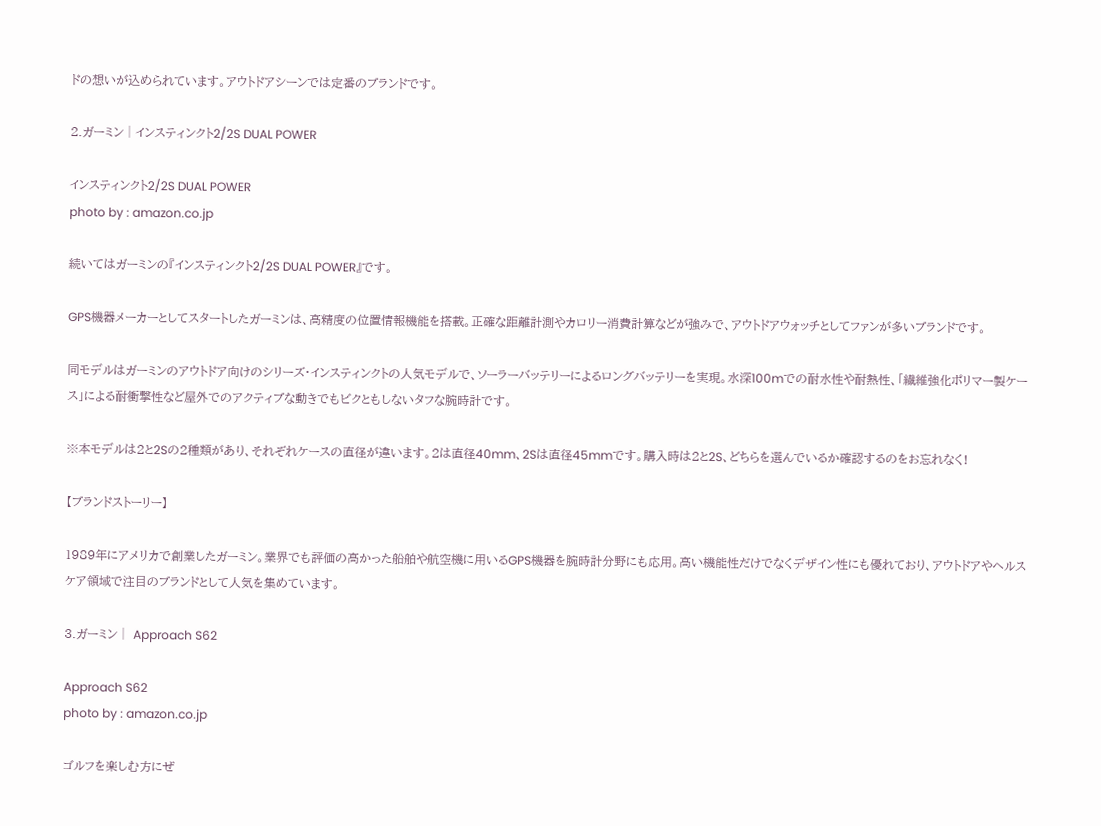ドの想いが込められています。アウトドアシーンでは定番のブランドです。

2.ガーミン│インスティンクト2/2S DUAL POWER

インスティンクト2/2S DUAL POWER
photo by : amazon.co.jp

続いてはガーミンの『インスティンクト2/2S DUAL POWER』です。

GPS機器メーカーとしてスタートしたガーミンは、高精度の位置情報機能を搭載。正確な距離計測やカロリー消費計算などが強みで、アウトドアウォッチとしてファンが多いブランドです。

同モデルはガーミンのアウトドア向けのシリーズ・インスティンクトの人気モデルで、ソーラーバッテリーによるロングバッテリーを実現。水深100mでの耐水性や耐熱性、「繊維強化ポリマー製ケース」による耐衝撃性など屋外でのアクティブな動きでもビクともしないタフな腕時計です。

※本モデルは2と2Sの2種類があり、それぞれケースの直径が違います。2は直径40mm、2Sは直径45mmです。購入時は2と2S、どちらを選んでいるか確認するのをお忘れなく!

【ブランドストーリー】

1989年にアメリカで創業したガーミン。業界でも評価の高かった船舶や航空機に用いるGPS機器を腕時計分野にも応用。高い機能性だけでなくデザイン性にも優れており、アウトドアやヘルスケア領域で注目のブランドとして人気を集めています。

3.ガーミン│ Approach S62

Approach S62
photo by : amazon.co.jp

ゴルフを楽しむ方にぜ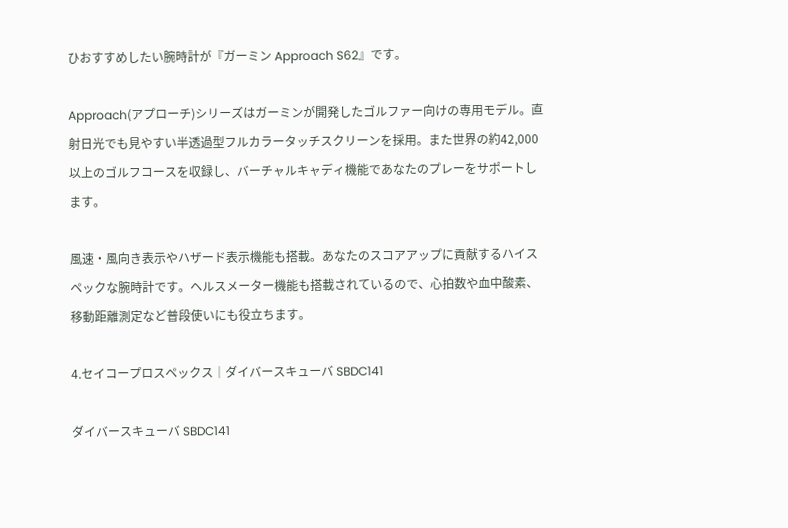ひおすすめしたい腕時計が『ガーミン Approach S62』です。

Approach(アプローチ)シリーズはガーミンが開発したゴルファー向けの専用モデル。直射日光でも見やすい半透過型フルカラータッチスクリーンを採用。また世界の約42,000以上のゴルフコースを収録し、バーチャルキャディ機能であなたのプレーをサポートします。

風速・風向き表示やハザード表示機能も搭載。あなたのスコアアップに貢献するハイスペックな腕時計です。ヘルスメーター機能も搭載されているので、心拍数や血中酸素、移動距離測定など普段使いにも役立ちます。

4.セイコープロスペックス│ダイバースキューバ SBDC141

ダイバースキューバ SBDC141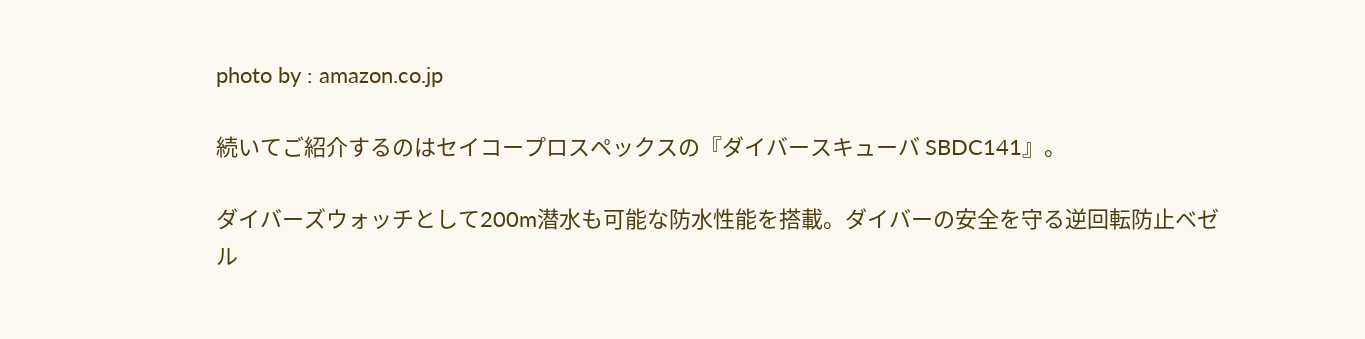photo by : amazon.co.jp

続いてご紹介するのはセイコープロスペックスの『ダイバースキューバ SBDC141』。

ダイバーズウォッチとして200m潜水も可能な防水性能を搭載。ダイバーの安全を守る逆回転防止ベゼル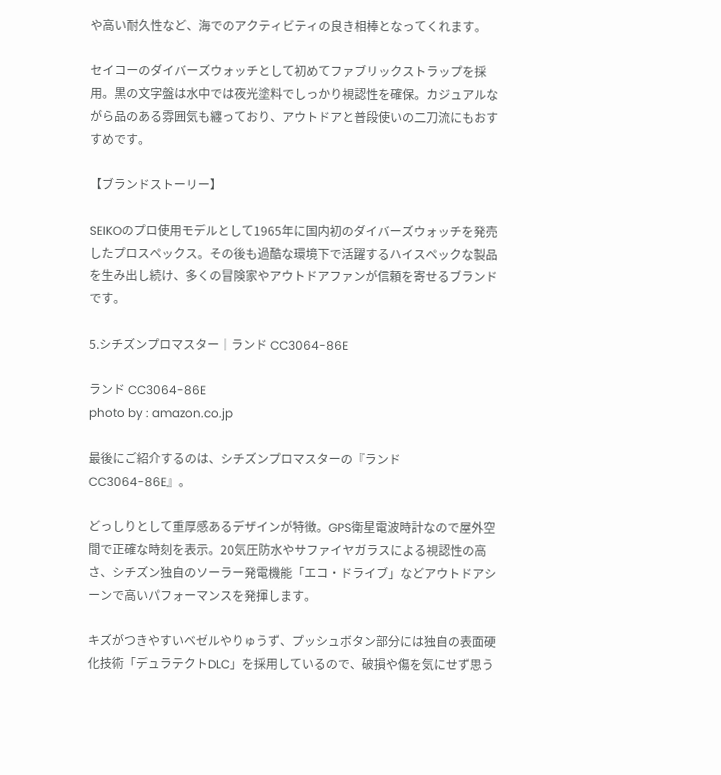や高い耐久性など、海でのアクティビティの良き相棒となってくれます。

セイコーのダイバーズウォッチとして初めてファブリックストラップを採用。黒の文字盤は水中では夜光塗料でしっかり視認性を確保。カジュアルながら品のある雰囲気も纏っており、アウトドアと普段使いの二刀流にもおすすめです。

【ブランドストーリー】

SEIKOのプロ使用モデルとして1965年に国内初のダイバーズウォッチを発売したプロスペックス。その後も過酷な環境下で活躍するハイスペックな製品を生み出し続け、多くの冒険家やアウトドアファンが信頼を寄せるブランドです。

5.シチズンプロマスター│ランド CC3064-86E

ランド CC3064-86E
photo by : amazon.co.jp

最後にご紹介するのは、シチズンプロマスターの『ランド CC3064-86E』。

どっしりとして重厚感あるデザインが特徴。GPS衛星電波時計なので屋外空間で正確な時刻を表示。20気圧防水やサファイヤガラスによる視認性の高さ、シチズン独自のソーラー発電機能「エコ・ドライブ」などアウトドアシーンで高いパフォーマンスを発揮します。

キズがつきやすいベゼルやりゅうず、プッシュボタン部分には独自の表面硬化技術「デュラテクトDLC」を採用しているので、破損や傷を気にせず思う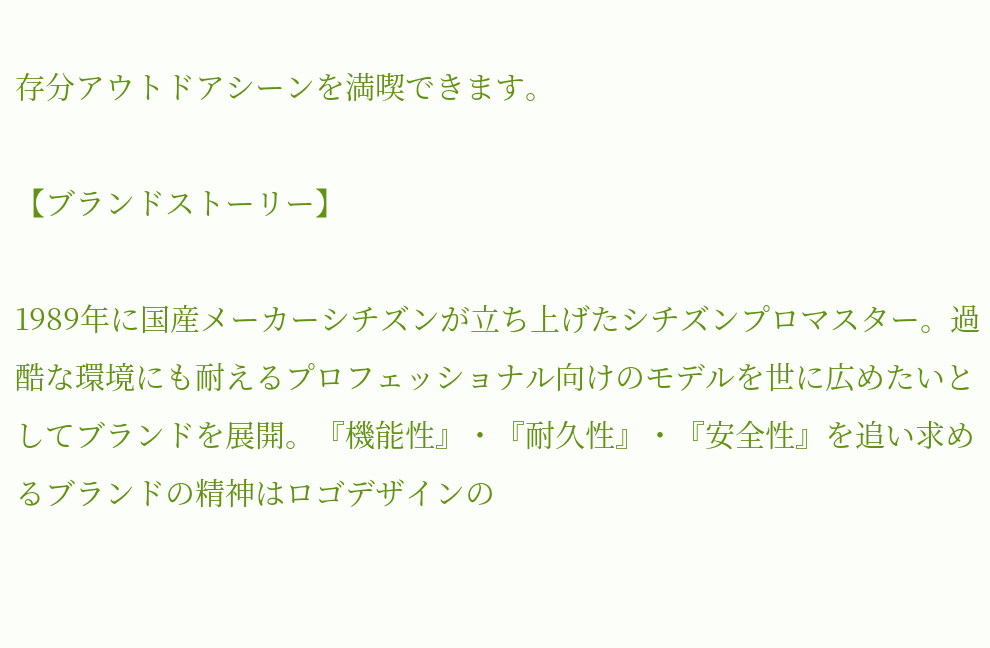存分アウトドアシーンを満喫できます。

【ブランドストーリー】

1989年に国産メーカーシチズンが立ち上げたシチズンプロマスター。過酷な環境にも耐えるプロフェッショナル向けのモデルを世に広めたいとしてブランドを展開。『機能性』・『耐久性』・『安全性』を追い求めるブランドの精神はロゴデザインの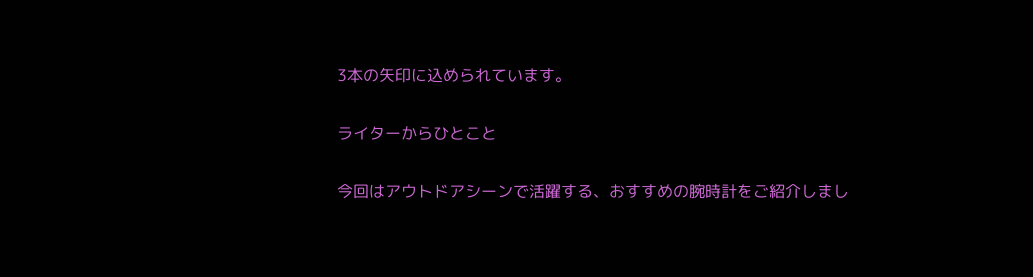3本の矢印に込められています。

ライターからひとこと

今回はアウトドアシーンで活躍する、おすすめの腕時計をご紹介しまし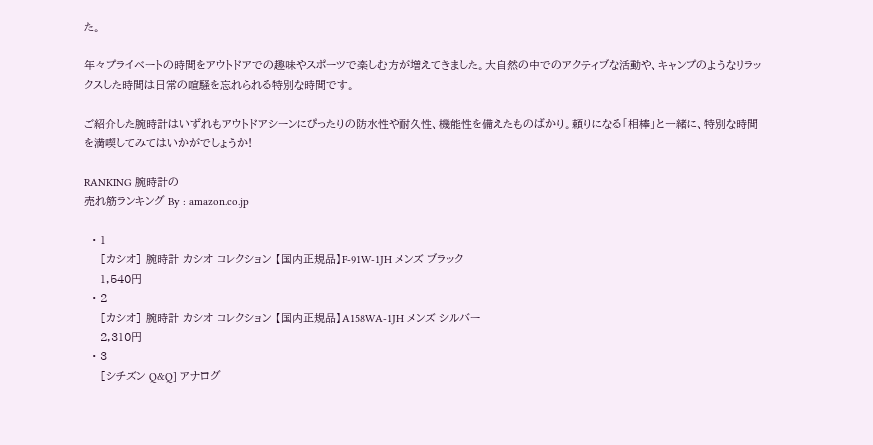た。

年々プライベートの時間をアウトドアでの趣味やスポーツで楽しむ方が増えてきました。大自然の中でのアクティブな活動や、キャンプのようなリラックスした時間は日常の喧騒を忘れられる特別な時間です。

ご紹介した腕時計はいずれもアウトドアシーンにぴったりの防水性や耐久性、機能性を備えたものばかり。頼りになる「相棒」と一緒に、特別な時間を満喫してみてはいかがでしょうか!

RANKING 腕時計の
売れ筋ランキング By : amazon.co.jp

  • 1
    [カシオ] 腕時計 カシオ コレクション 【国内正規品】F-91W-1JH メンズ ブラック
    1,540円
  • 2
    [カシオ] 腕時計 カシオ コレクション 【国内正規品】A158WA-1JH メンズ シルバー
    2,310円
  • 3
    [シチズン Q&Q] アナログ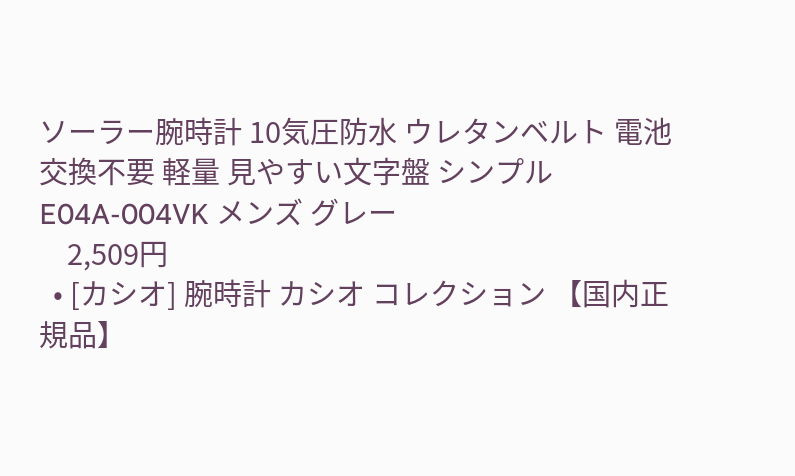ソーラー腕時計 10気圧防水 ウレタンベルト 電池交換不要 軽量 見やすい文字盤 シンプル E04A-004VK メンズ グレー
    2,509円
  • [カシオ] 腕時計 カシオ コレクション 【国内正規品】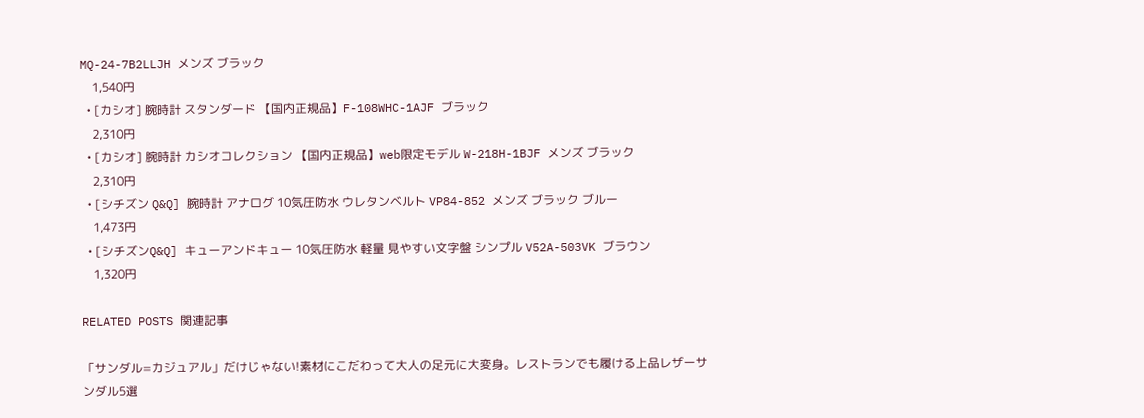MQ-24-7B2LLJH メンズ ブラック
    1,540円
  • [カシオ] 腕時計 スタンダード 【国内正規品】F-108WHC-1AJF ブラック
    2,310円
  • [カシオ] 腕時計 カシオコレクション 【国内正規品】web限定モデル W-218H-1BJF メンズ ブラック
    2,310円
  • [シチズン Q&Q] 腕時計 アナログ 10気圧防水 ウレタンベルト VP84-852 メンズ ブラック ブルー
    1,473円
  • [シチズンQ&Q] キューアンドキュー 10気圧防水 軽量 見やすい文字盤 シンプル V52A-503VK ブラウン
    1,320円

RELATED POSTS 関連記事

「サンダル=カジュアル」だけじゃない!素材にこだわって大人の足元に大変身。レストランでも履ける上品レザーサンダル5選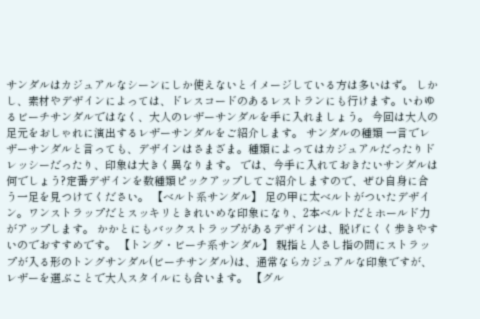サンダルはカジュアルなシーンにしか使えないとイメージしている方は多いはず。 しかし、素材やデザインによっては、ドレスコードのあるレストランにも行けます。いわゆるビーチサンダルではなく、大人のレザーサンダルを手に入れましょう。 今回は大人の足元をおしゃれに演出するレザーサンダルをご紹介します。 サンダルの種類 一言でレザーサンダルと言っても、デザインはさまざま。種類によってはカジュアルだったりドレッシーだったり、印象は大きく異なります。 では、今手に入れておきたいサンダルは何でしょう?定番デザインを数種類ピックアップしてご紹介しますので、ぜひ自身に合う一足を見つけてください。 【ベルト系サンダル】 足の甲に太ベルトがついたデザイン。ワンストラップだとスッキリときれいめな印象になり、2本ベルトだとホールド力がアップします。 かかとにもバックストラップがあるデザインは、脱げにくく歩きやすいのでおすすめです。 【トング・ビーチ系サンダル】 親指と人さし指の間にストラップが入る形のトングサンダル(ビーチサンダル)は、通常ならカジュアルな印象ですが、レザーを選ぶことで大人スタイルにも合います。 【グル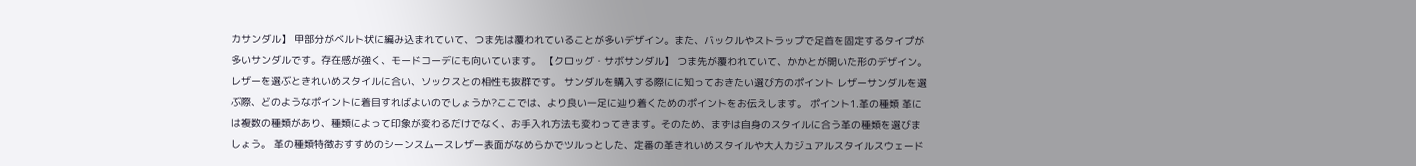カサンダル】 甲部分がベルト状に編み込まれていて、つま先は覆われていることが多いデザイン。また、バックルやストラップで足首を固定するタイプが多いサンダルです。存在感が強く、モードコーデにも向いています。 【クロッグ・サボサンダル】 つま先が覆われていて、かかとが開いた形のデザイン。レザーを選ぶときれいめスタイルに合い、ソックスとの相性も抜群です。 サンダルを購入する際にに知っておきたい選び方のポイント レザーサンダルを選ぶ際、どのようなポイントに着目すればよいのでしょうか?ここでは、より良い一足に辿り着くためのポイントをお伝えします。 ポイント1.革の種類 革には複数の種類があり、種類によって印象が変わるだけでなく、お手入れ方法も変わってきます。そのため、まずは自身のスタイルに合う革の種類を選びましょう。 革の種類特徴おすすめのシーンスムースレザー表面がなめらかでツルっとした、定番の革きれいめスタイルや大人カジュアルスタイルスウェード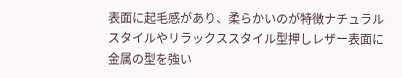表面に起毛感があり、柔らかいのが特徴ナチュラルスタイルやリラックススタイル型押しレザー表面に金属の型を強い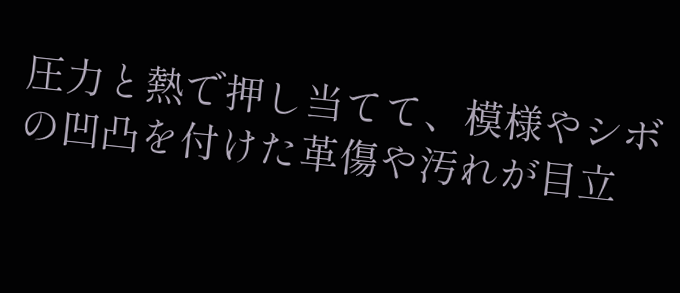圧力と熱で押し当てて、模様やシボの凹凸を付けた革傷や汚れが目立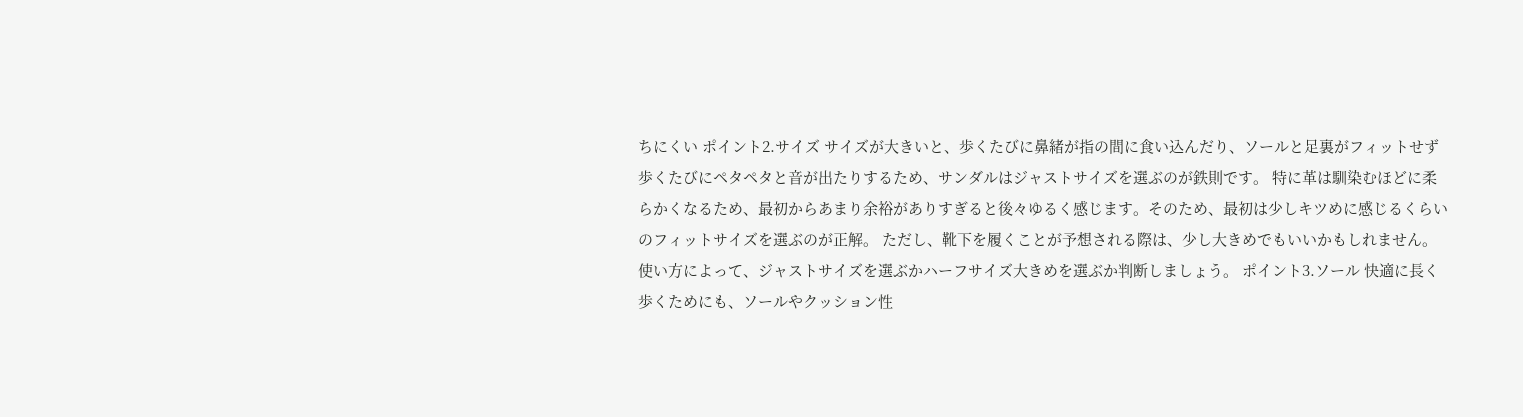ちにくい ポイント2.サイズ サイズが大きいと、歩くたびに鼻緒が指の間に食い込んだり、ソールと足裏がフィットせず歩くたびにペタペタと音が出たりするため、サンダルはジャストサイズを選ぶのが鉄則です。 特に革は馴染むほどに柔らかくなるため、最初からあまり余裕がありすぎると後々ゆるく感じます。そのため、最初は少しキツめに感じるくらいのフィットサイズを選ぶのが正解。 ただし、靴下を履くことが予想される際は、少し大きめでもいいかもしれません。使い方によって、ジャストサイズを選ぶかハーフサイズ大きめを選ぶか判断しましょう。 ポイント3.ソール 快適に長く歩くためにも、ソールやクッション性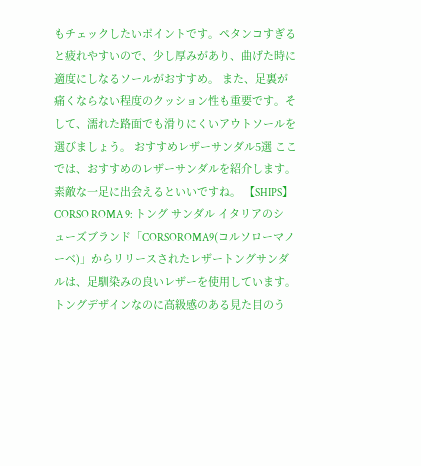もチェックしたいポイントです。ペタンコすぎると疲れやすいので、少し厚みがあり、曲げた時に適度にしなるソールがおすすめ。 また、足裏が痛くならない程度のクッション性も重要です。そして、濡れた路面でも滑りにくいアウトソールを選びましょう。 おすすめレザーサンダル5選 ここでは、おすすめのレザーサンダルを紹介します。素敵な一足に出会えるといいですね。 【SHIPS】CORSO ROMA 9: トング サンダル イタリアのシューズブランド「CORSOROMA9(コルソローマノーベ)」からリリースされたレザートングサンダルは、足馴染みの良いレザーを使用しています。 トングデザインなのに高級感のある見た目のう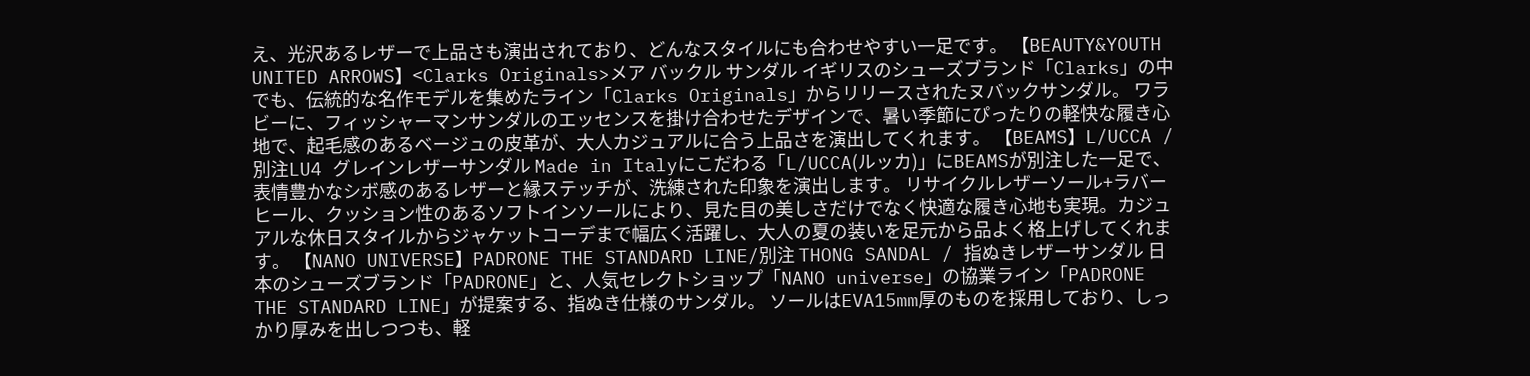え、光沢あるレザーで上品さも演出されており、どんなスタイルにも合わせやすい一足です。 【BEAUTY&YOUTH UNITED ARROWS】<Clarks Originals>メア バックル サンダル イギリスのシューズブランド「Clarks」の中でも、伝統的な名作モデルを集めたライン「Clarks Originals」からリリースされたヌバックサンダル。 ワラビーに、フィッシャーマンサンダルのエッセンスを掛け合わせたデザインで、暑い季節にぴったりの軽快な履き心地で、起毛感のあるベージュの皮革が、大人カジュアルに合う上品さを演出してくれます。 【BEAMS】L/UCCA / 別注LU4 グレインレザーサンダル Made in Italyにこだわる「L/UCCA(ルッカ)」にBEAMSが別注した一足で、表情豊かなシボ感のあるレザーと縁ステッチが、洗練された印象を演出します。 リサイクルレザーソール+ラバーヒール、クッション性のあるソフトインソールにより、見た目の美しさだけでなく快適な履き心地も実現。カジュアルな休日スタイルからジャケットコーデまで幅広く活躍し、大人の夏の装いを足元から品よく格上げしてくれます。 【NANO UNIVERSE】PADRONE THE STANDARD LINE/別注 THONG SANDAL / 指ぬきレザーサンダル 日本のシューズブランド「PADRONE」と、人気セレクトショップ「NANO universe」の協業ライン「PADRONE THE STANDARD LINE」が提案する、指ぬき仕様のサンダル。 ソールはEVA15mm厚のものを採用しており、しっかり厚みを出しつつも、軽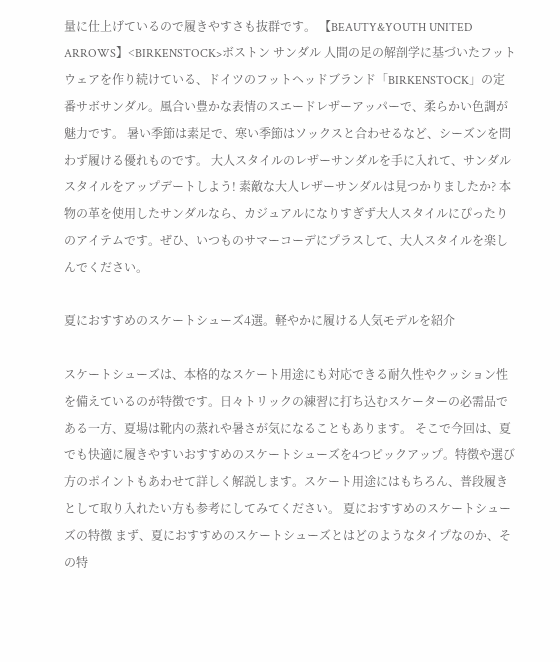量に仕上げているので履きやすさも抜群です。 【BEAUTY&YOUTH UNITED ARROWS】<BIRKENSTOCK>ボストン サンダル 人間の足の解剖学に基づいたフットウェアを作り続けている、ドイツのフットヘッドブランド「BIRKENSTOCK」の定番サボサンダル。風合い豊かな表情のスエードレザーアッパーで、柔らかい色調が魅力です。 暑い季節は素足で、寒い季節はソックスと合わせるなど、シーズンを問わず履ける優れものです。 大人スタイルのレザーサンダルを手に入れて、サンダルスタイルをアップデートしよう! 素敵な大人レザーサンダルは見つかりましたか? 本物の革を使用したサンダルなら、カジュアルになりすぎず大人スタイルにぴったりのアイテムです。ぜひ、いつものサマーコーデにプラスして、大人スタイルを楽しんでください。

夏におすすめのスケートシューズ4選。軽やかに履ける人気モデルを紹介

スケートシューズは、本格的なスケート用途にも対応できる耐久性やクッション性を備えているのが特徴です。日々トリックの練習に打ち込むスケーターの必需品である一方、夏場は靴内の蒸れや暑さが気になることもあります。 そこで今回は、夏でも快適に履きやすいおすすめのスケートシューズを4つピックアップ。特徴や選び方のポイントもあわせて詳しく解説します。スケート用途にはもちろん、普段履きとして取り入れたい方も参考にしてみてください。 夏におすすめのスケートシューズの特徴 まず、夏におすすめのスケートシューズとはどのようなタイプなのか、その特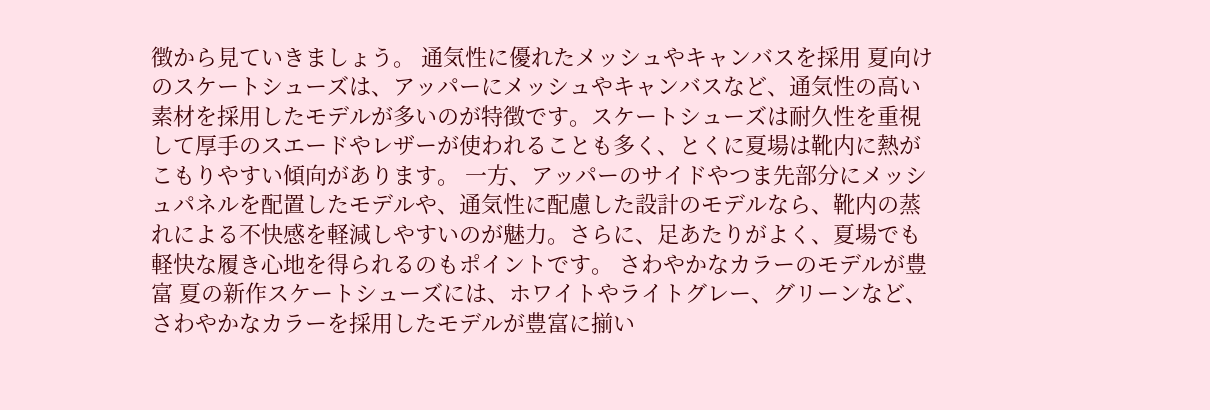徴から見ていきましょう。 通気性に優れたメッシュやキャンバスを採用 夏向けのスケートシューズは、アッパーにメッシュやキャンバスなど、通気性の高い素材を採用したモデルが多いのが特徴です。スケートシューズは耐久性を重視して厚手のスエードやレザーが使われることも多く、とくに夏場は靴内に熱がこもりやすい傾向があります。 一方、アッパーのサイドやつま先部分にメッシュパネルを配置したモデルや、通気性に配慮した設計のモデルなら、靴内の蒸れによる不快感を軽減しやすいのが魅力。さらに、足あたりがよく、夏場でも軽快な履き心地を得られるのもポイントです。 さわやかなカラーのモデルが豊富 夏の新作スケートシューズには、ホワイトやライトグレー、グリーンなど、さわやかなカラーを採用したモデルが豊富に揃い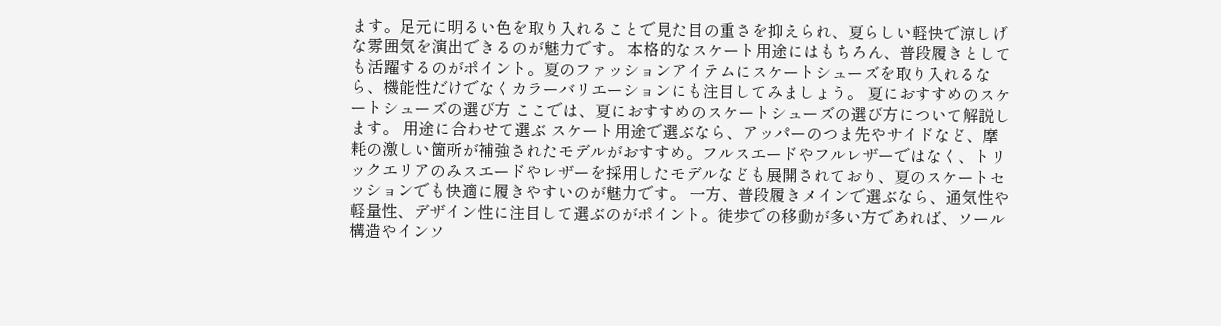ます。足元に明るい色を取り入れることで見た目の重さを抑えられ、夏らしい軽快で涼しげな雰囲気を演出できるのが魅力です。 本格的なスケート用途にはもちろん、普段履きとしても活躍するのがポイント。夏のファッションアイテムにスケートシューズを取り入れるなら、機能性だけでなくカラーバリエーションにも注目してみましょう。 夏におすすめのスケートシューズの選び方 ここでは、夏におすすめのスケートシューズの選び方について解説します。 用途に合わせて選ぶ スケート用途で選ぶなら、アッパーのつま先やサイドなど、摩耗の激しい箇所が補強されたモデルがおすすめ。フルスエードやフルレザーではなく、トリックエリアのみスエードやレザーを採用したモデルなども展開されており、夏のスケートセッションでも快適に履きやすいのが魅力です。 一方、普段履きメインで選ぶなら、通気性や軽量性、デザイン性に注目して選ぶのがポイント。徒歩での移動が多い方であれば、ソール構造やインソ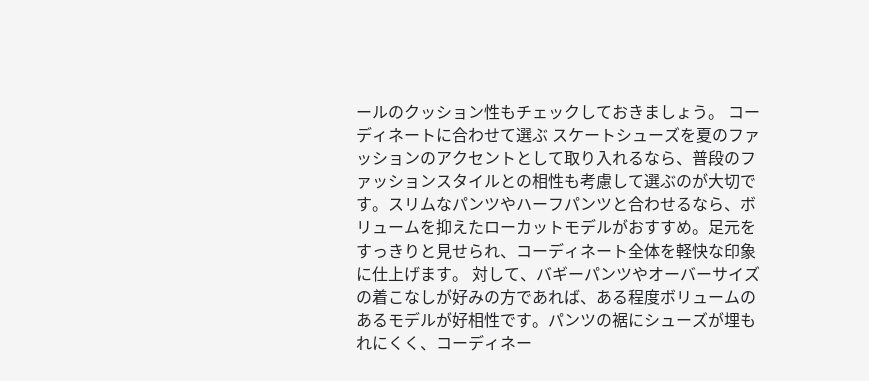ールのクッション性もチェックしておきましょう。 コーディネートに合わせて選ぶ スケートシューズを夏のファッションのアクセントとして取り入れるなら、普段のファッションスタイルとの相性も考慮して選ぶのが大切です。スリムなパンツやハーフパンツと合わせるなら、ボリュームを抑えたローカットモデルがおすすめ。足元をすっきりと見せられ、コーディネート全体を軽快な印象に仕上げます。 対して、バギーパンツやオーバーサイズの着こなしが好みの方であれば、ある程度ボリュームのあるモデルが好相性です。パンツの裾にシューズが埋もれにくく、コーディネー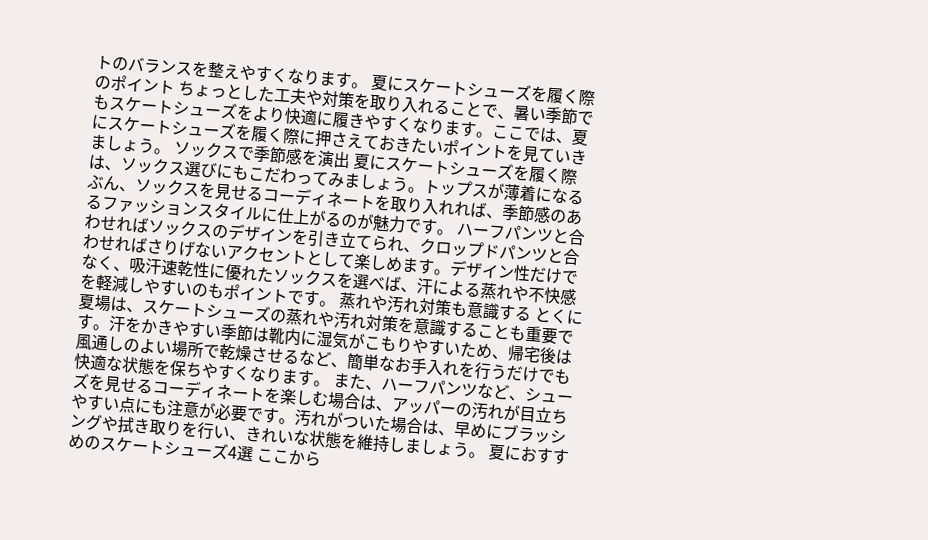トのバランスを整えやすくなります。 夏にスケートシューズを履く際のポイント ちょっとした工夫や対策を取り入れることで、暑い季節でもスケートシューズをより快適に履きやすくなります。ここでは、夏にスケートシューズを履く際に押さえておきたいポイントを見ていきましょう。 ソックスで季節感を演出 夏にスケートシューズを履く際は、ソックス選びにもこだわってみましょう。トップスが薄着になるぶん、ソックスを見せるコーディネートを取り入れれば、季節感のあるファッションスタイルに仕上がるのが魅力です。 ハーフパンツと合わせればソックスのデザインを引き立てられ、クロップドパンツと合わせればさりげないアクセントとして楽しめます。デザイン性だけでなく、吸汗速乾性に優れたソックスを選べば、汗による蒸れや不快感を軽減しやすいのもポイントです。 蒸れや汚れ対策も意識する とくに夏場は、スケートシューズの蒸れや汚れ対策を意識することも重要です。汗をかきやすい季節は靴内に湿気がこもりやすいため、帰宅後は風通しのよい場所で乾燥させるなど、簡単なお手入れを行うだけでも快適な状態を保ちやすくなります。 また、ハーフパンツなど、シューズを見せるコーディネートを楽しむ場合は、アッパーの汚れが目立ちやすい点にも注意が必要です。汚れがついた場合は、早めにブラッシングや拭き取りを行い、きれいな状態を維持しましょう。 夏におすすめのスケートシューズ4選 ここから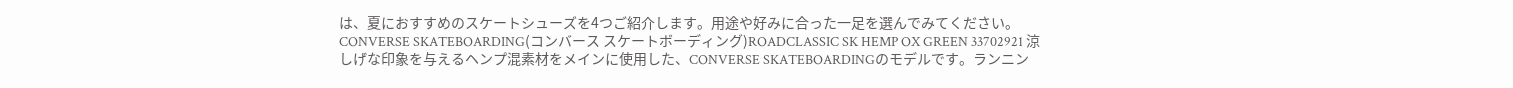は、夏におすすめのスケートシューズを4つご紹介します。用途や好みに合った一足を選んでみてください。 CONVERSE SKATEBOARDING(コンバース スケートボーディング)ROADCLASSIC SK HEMP OX GREEN 33702921 涼しげな印象を与えるヘンプ混素材をメインに使用した、CONVERSE SKATEBOARDINGのモデルです。ランニン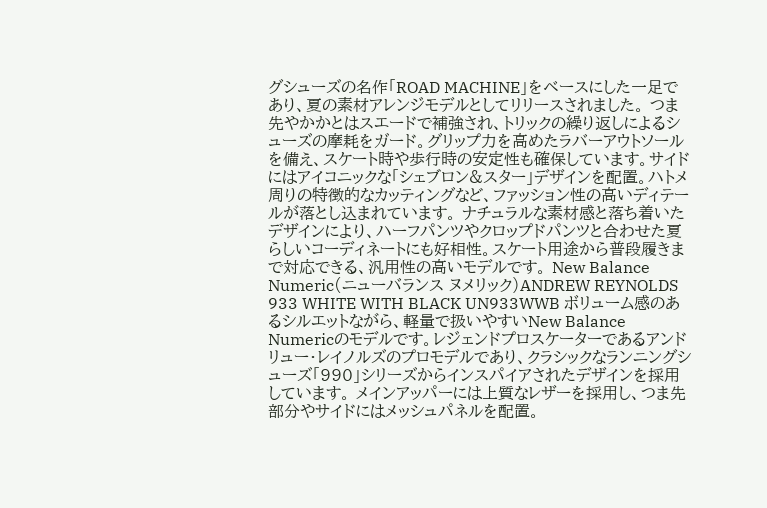グシューズの名作「ROAD MACHINE」をベースにした一足であり、夏の素材アレンジモデルとしてリリースされました。 つま先やかかとはスエードで補強され、トリックの繰り返しによるシューズの摩耗をガード。グリップ力を高めたラバーアウトソールを備え、スケート時や歩行時の安定性も確保しています。サイドにはアイコニックな「シェブロン&スター」デザインを配置。ハトメ周りの特徴的なカッティングなど、ファッション性の高いディテールが落とし込まれています。 ナチュラルな素材感と落ち着いたデザインにより、ハーフパンツやクロップドパンツと合わせた夏らしいコーディネートにも好相性。スケート用途から普段履きまで対応できる、汎用性の高いモデルです。 New Balance Numeric(ニューバランス ヌメリック)ANDREW REYNOLDS 933 WHITE WITH BLACK UN933WWB ボリューム感のあるシルエットながら、軽量で扱いやすいNew Balance Numericのモデルです。レジェンドプロスケーターであるアンドリュー・レイノルズのプロモデルであり、クラシックなランニングシューズ「990」シリーズからインスパイアされたデザインを採用しています。 メインアッパーには上質なレザーを採用し、つま先部分やサイドにはメッシュパネルを配置。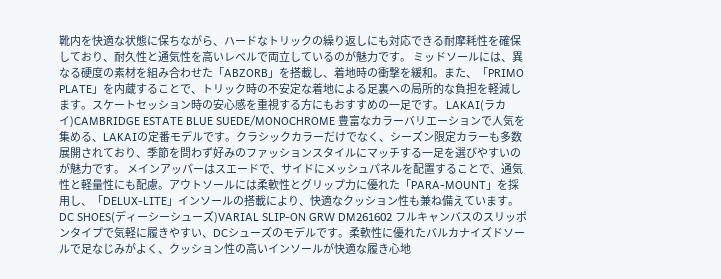靴内を快適な状態に保ちながら、ハードなトリックの繰り返しにも対応できる耐摩耗性を確保しており、耐久性と通気性を高いレベルで両立しているのが魅力です。 ミッドソールには、異なる硬度の素材を組み合わせた「ABZORB」を搭載し、着地時の衝撃を緩和。また、「PRIMO PLATE」を内蔵することで、トリック時の不安定な着地による足裏への局所的な負担を軽減します。スケートセッション時の安心感を重視する方にもおすすめの一足です。 LAKAI(ラカイ)CAMBRIDGE ESTATE BLUE SUEDE/MONOCHROME 豊富なカラーバリエーションで人気を集める、LAKAIの定番モデルです。クラシックカラーだけでなく、シーズン限定カラーも多数展開されており、季節を問わず好みのファッションスタイルにマッチする一足を選びやすいのが魅力です。 メインアッパーはスエードで、サイドにメッシュパネルを配置することで、通気性と軽量性にも配慮。アウトソールには柔軟性とグリップ力に優れた「PARA-MOUNT」を採用し、「DELUX-LITE」インソールの搭載により、快適なクッション性も兼ね備えています。 DC SHOES(ディーシーシューズ)VARIAL SLIP-ON GRW DM261602 フルキャンバスのスリッポンタイプで気軽に履きやすい、DCシューズのモデルです。柔軟性に優れたバルカナイズドソールで足なじみがよく、クッション性の高いインソールが快適な履き心地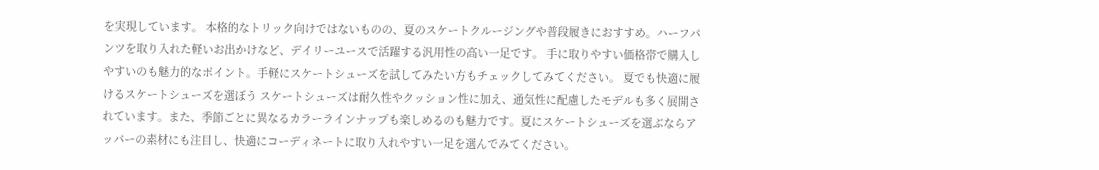を実現しています。 本格的なトリック向けではないものの、夏のスケートクルージングや普段履きにおすすめ。ハーフパンツを取り入れた軽いお出かけなど、デイリーユースで活躍する汎用性の高い一足です。 手に取りやすい価格帯で購入しやすいのも魅力的なポイント。手軽にスケートシューズを試してみたい方もチェックしてみてください。 夏でも快適に履けるスケートシューズを選ぼう スケートシューズは耐久性やクッション性に加え、通気性に配慮したモデルも多く展開されています。また、季節ごとに異なるカラーラインナップも楽しめるのも魅力です。夏にスケートシューズを選ぶならアッパーの素材にも注目し、快適にコーディネートに取り入れやすい一足を選んでみてください。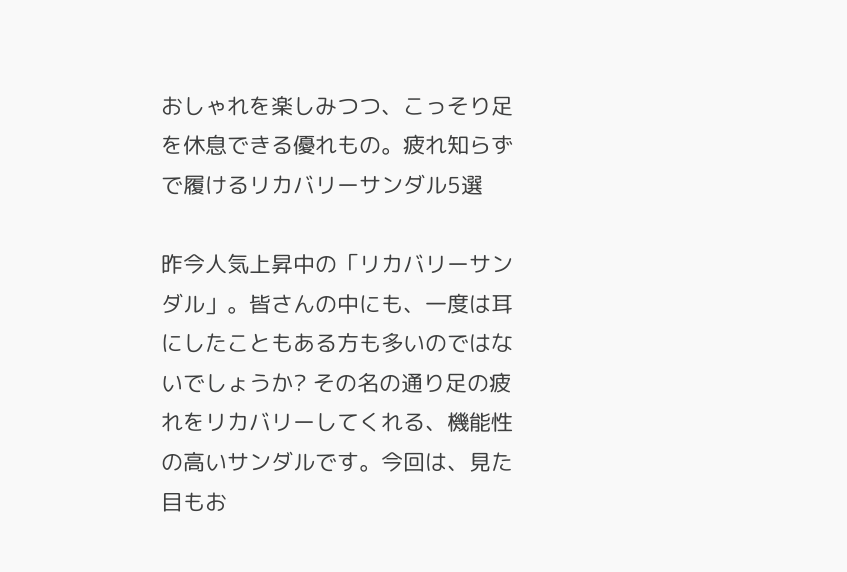おしゃれを楽しみつつ、こっそり足を休息できる優れもの。疲れ知らずで履けるリカバリーサンダル5選

昨今人気上昇中の「リカバリーサンダル」。皆さんの中にも、一度は耳にしたこともある方も多いのではないでしょうか? その名の通り足の疲れをリカバリーしてくれる、機能性の高いサンダルです。今回は、見た目もお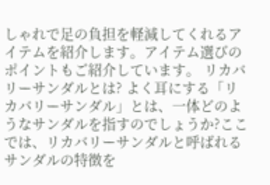しゃれで足の負担を軽減してくれるアイテムを紹介します。アイテム選びのポイントもご紹介しています。 リカバリーサンダルとは? よく耳にする「リカバリーサンダル」とは、一体どのようなサンダルを指すのでしょうか?ここでは、リカバリーサンダルと呼ばれるサンダルの特徴を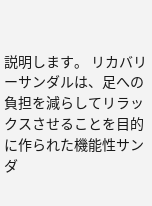説明します。 リカバリーサンダルは、足への負担を減らしてリラックスさせることを目的に作られた機能性サンダ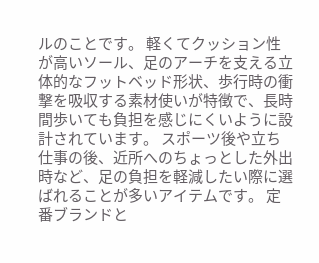ルのことです。 軽くてクッション性が高いソール、足のアーチを支える立体的なフットベッド形状、歩行時の衝撃を吸収する素材使いが特徴で、長時間歩いても負担を感じにくいように設計されています。 スポーツ後や立ち仕事の後、近所へのちょっとした外出時など、足の負担を軽減したい際に選ばれることが多いアイテムです。 定番ブランドと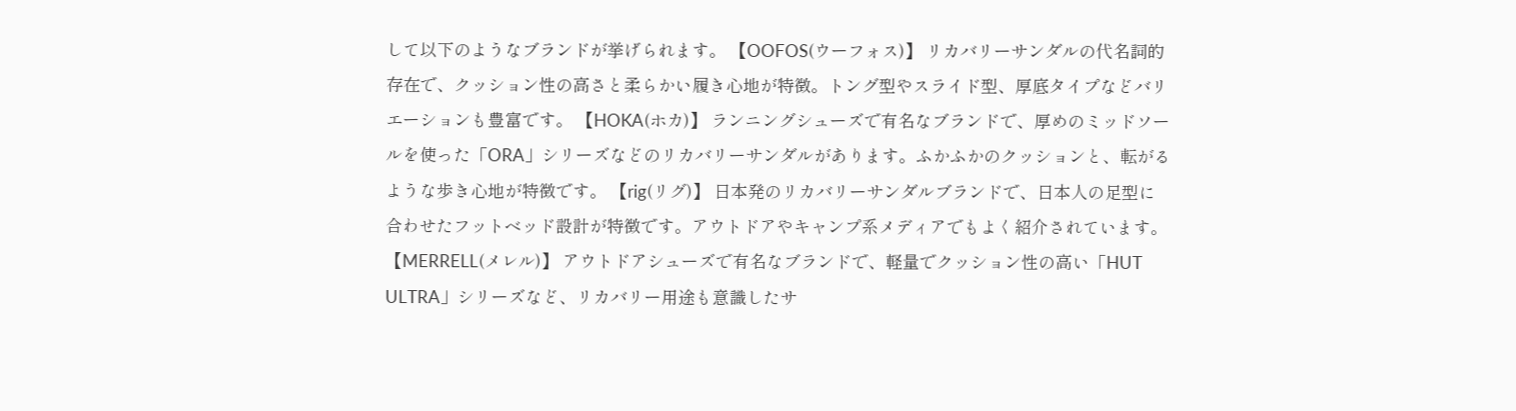して以下のようなブランドが挙げられます。 【OOFOS(ウーフォス)】 リカバリーサンダルの代名詞的存在で、クッション性の高さと柔らかい履き心地が特徴。トング型やスライド型、厚底タイプなどバリエーションも豊富です。 【HOKA(ホカ)】 ランニングシューズで有名なブランドで、厚めのミッドソールを使った「ORA」シリーズなどのリカバリーサンダルがあります。ふかふかのクッションと、転がるような歩き心地が特徴です。 【rig(リグ)】 日本発のリカバリーサンダルブランドで、日本人の足型に合わせたフットベッド設計が特徴です。アウトドアやキャンプ系メディアでもよく紹介されています。 【MERRELL(メレル)】 アウトドアシューズで有名なブランドで、軽量でクッション性の高い「HUT ULTRA」シリーズなど、リカバリー用途も意識したサ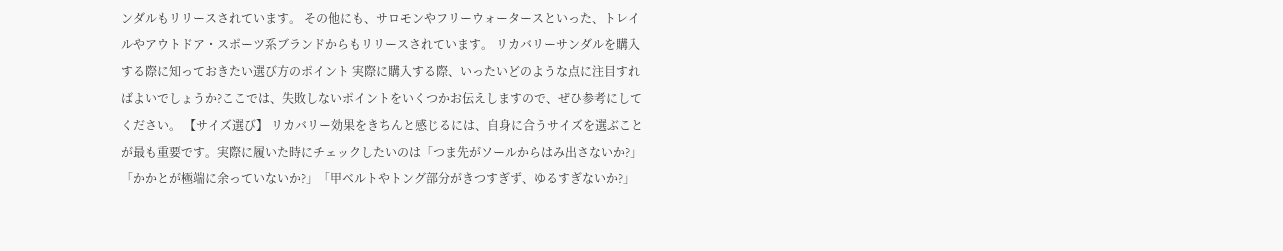ンダルもリリースされています。 その他にも、サロモンやフリーウォータースといった、トレイルやアウトドア・スポーツ系ブランドからもリリースされています。 リカバリーサンダルを購入する際に知っておきたい選び方のポイント 実際に購入する際、いったいどのような点に注目すればよいでしょうか?ここでは、失敗しないポイントをいくつかお伝えしますので、ぜひ参考にしてください。 【サイズ選び】 リカバリー効果をきちんと感じるには、自身に合うサイズを選ぶことが最も重要です。実際に履いた時にチェックしたいのは「つま先がソールからはみ出さないか?」「かかとが極端に余っていないか?」「甲ベルトやトング部分がきつすぎず、ゆるすぎないか?」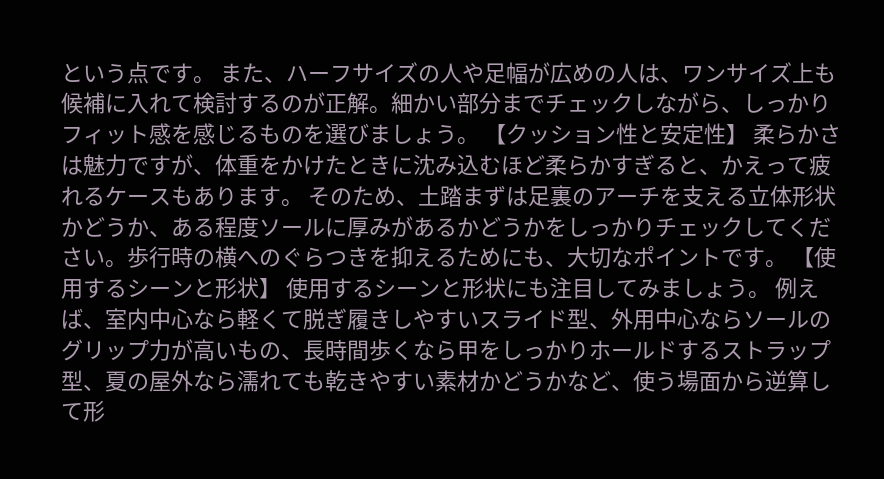という点です。 また、ハーフサイズの人や足幅が広めの人は、ワンサイズ上も候補に入れて検討するのが正解。細かい部分までチェックしながら、しっかりフィット感を感じるものを選びましょう。 【クッション性と安定性】 柔らかさは魅力ですが、体重をかけたときに沈み込むほど柔らかすぎると、かえって疲れるケースもあります。 そのため、土踏まずは足裏のアーチを支える立体形状かどうか、ある程度ソールに厚みがあるかどうかをしっかりチェックしてください。歩行時の横へのぐらつきを抑えるためにも、大切なポイントです。 【使用するシーンと形状】 使用するシーンと形状にも注目してみましょう。 例えば、室内中心なら軽くて脱ぎ履きしやすいスライド型、外用中心ならソールのグリップ力が高いもの、長時間歩くなら甲をしっかりホールドするストラップ型、夏の屋外なら濡れても乾きやすい素材かどうかなど、使う場面から逆算して形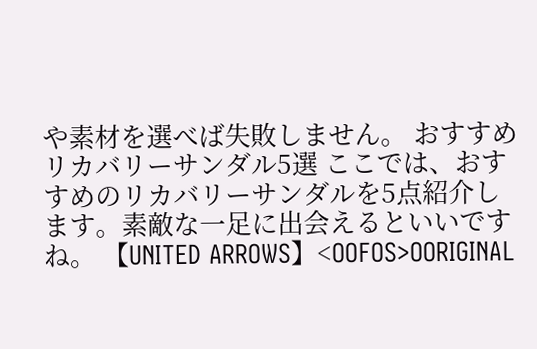や素材を選べば失敗しません。 おすすめリカバリーサンダル5選 ここでは、おすすめのリカバリーサンダルを5点紹介します。素敵な一足に出会えるといいですね。 【UNITED ARROWS】<OOFOS>OORIGINAL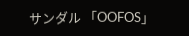サンダル 「OOFOS」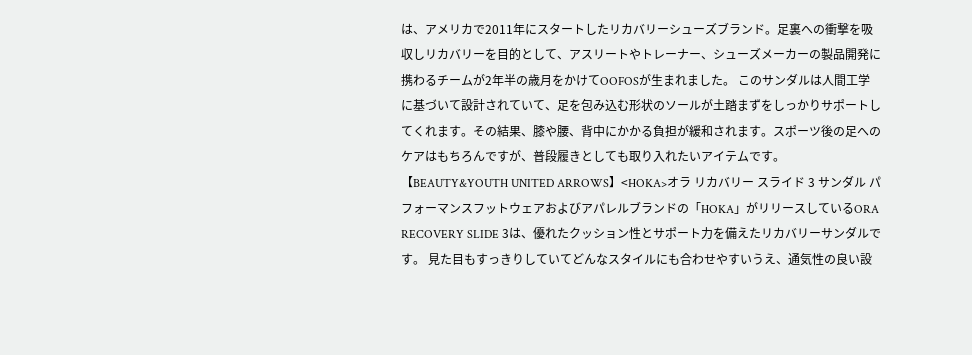は、アメリカで2011年にスタートしたリカバリーシューズブランド。足裏への衝撃を吸収しリカバリーを目的として、アスリートやトレーナー、シューズメーカーの製品開発に携わるチームが2年半の歳月をかけてOOFOSが生まれました。 このサンダルは人間工学に基づいて設計されていて、足を包み込む形状のソールが土踏まずをしっかりサポートしてくれます。その結果、膝や腰、背中にかかる負担が緩和されます。スポーツ後の足へのケアはもちろんですが、普段履きとしても取り入れたいアイテムです。 【BEAUTY&YOUTH UNITED ARROWS】<HOKA>オラ リカバリー スライド 3 サンダル パフォーマンスフットウェアおよびアパレルブランドの「HOKA」がリリースしているORA RECOVERY SLIDE 3は、優れたクッション性とサポート力を備えたリカバリーサンダルです。 見た目もすっきりしていてどんなスタイルにも合わせやすいうえ、通気性の良い設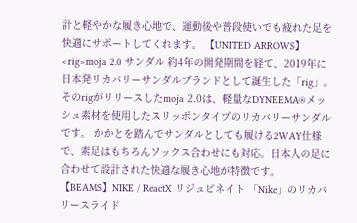計と軽やかな履き心地で、運動後や普段使いでも疲れた足を快適にサポートしてくれます。 【UNITED ARROWS】<rig>moja 2.0 サンダル 約4年の開発期間を経て、2019年に日本発リカバリーサンダルブランドとして誕生した「rig」。そのrigがリリースしたmoja 2.0は、軽量なDYNEEMA®メッシュ素材を使用したスリッポンタイプのリカバリーサンダルです。 かかとを踏んでサンダルとしても履ける2WAY仕様で、素足はもちろんソックス合わせにも対応。日本人の足に合わせて設計された快適な履き心地が特徴です。 【BEAMS】NIKE / ReactX リジュビネイト 「Nike」のリカバリースライド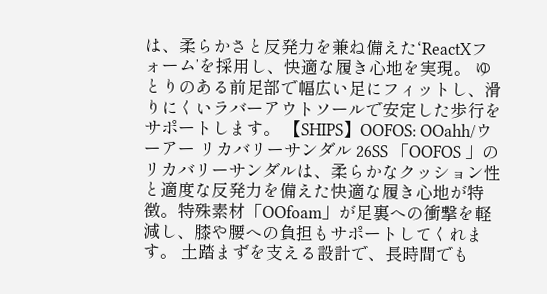は、柔らかさと反発力を兼ね備えた‘ReactXフォーム’を採用し、快適な履き心地を実現。 ゆとりのある前足部で幅広い足にフィットし、滑りにくいラバーアウトソールで安定した歩行をサポートします。 【SHIPS】OOFOS: OOahh/ウーアー リカバリーサンダル 26SS 「OOFOS 」のリカバリーサンダルは、柔らかなクッション性と適度な反発力を備えた快適な履き心地が特徴。特殊素材「OOfoam」が足裏への衝撃を軽減し、膝や腰への負担もサポートしてくれます。 土踏まずを支える設計で、長時間でも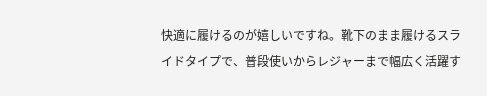快適に履けるのが嬉しいですね。靴下のまま履けるスライドタイプで、普段使いからレジャーまで幅広く活躍す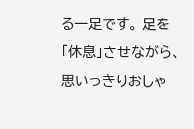る一足です。 足を「休息」させながら、思いっきりおしゃ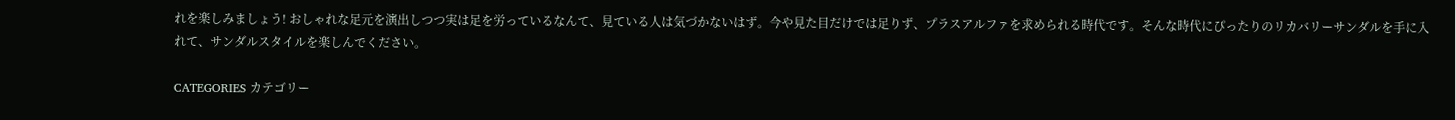れを楽しみましょう! おしゃれな足元を演出しつつ実は足を労っているなんて、見ている人は気づかないはず。今や見た目だけでは足りず、プラスアルファを求められる時代です。そんな時代にぴったりのリカバリーサンダルを手に入れて、サンダルスタイルを楽しんでください。

CATEGORIES カテゴリー